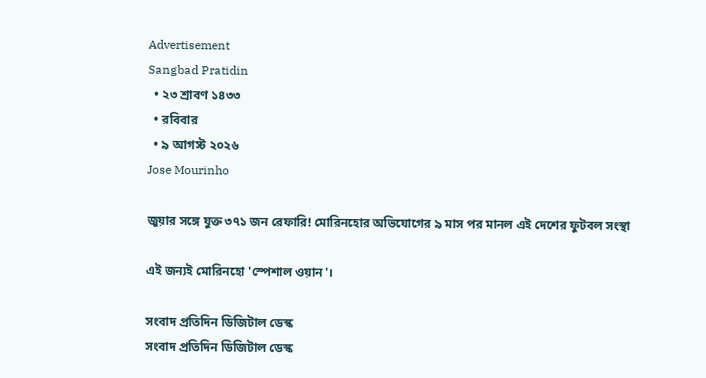Advertisement
Sangbad Pratidin
  • ২৩ শ্রাবণ ১৪৩৩
  • রবিবার
  • ৯ আগস্ট ২০২৬
Jose Mourinho

জুয়ার সঙ্গে যুক্ত ৩৭১ জন রেফারি! মোরিনহোর অভিযোগের ৯ মাস পর মানল এই দেশের ফুটবল সংস্থা

এই জন্যই মোরিনহো 'স্পেশাল ওয়ান'।

সংবাদ প্রতিদিন ডিজিটাল ডেস্ক
সংবাদ প্রতিদিন ডিজিটাল ডেস্ক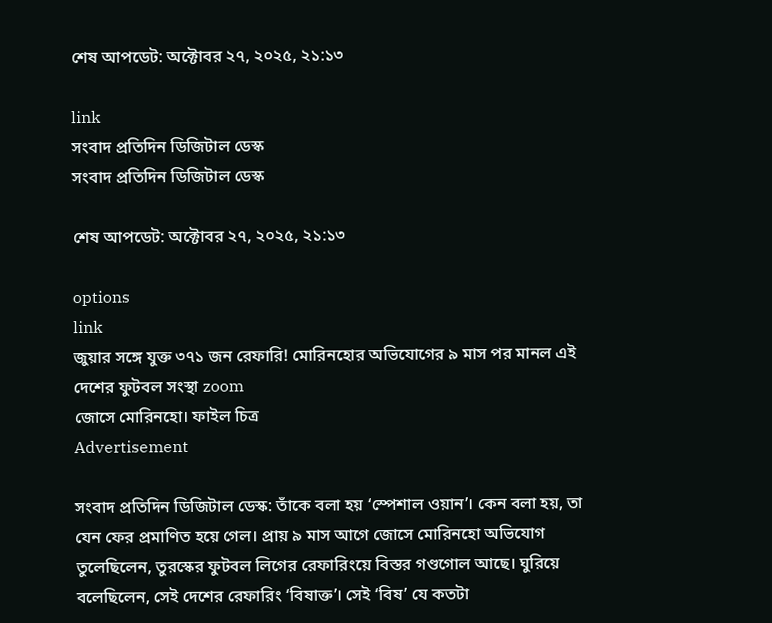শেষ আপডেট: অক্টোবর ২৭, ২০২৫, ২১:১৩

link
সংবাদ প্রতিদিন ডিজিটাল ডেস্ক
সংবাদ প্রতিদিন ডিজিটাল ডেস্ক

শেষ আপডেট: অক্টোবর ২৭, ২০২৫, ২১:১৩

options
link
জুয়ার সঙ্গে যুক্ত ৩৭১ জন রেফারি! মোরিনহোর অভিযোগের ৯ মাস পর মানল এই দেশের ফুটবল সংস্থা zoom
জোসে মোরিনহো। ফাইল চিত্র
Advertisement

সংবাদ প্রতিদিন ডিজিটাল ডেস্ক: তাঁকে বলা হয় ‘স্পেশাল ওয়ান’। কেন বলা হয়, তা যেন ফের প্রমাণিত হয়ে গেল। প্রায় ৯ মাস আগে জোসে মোরিনহো অভিযোগ তুলেছিলেন, তুরস্কের ফুটবল লিগের রেফারিংয়ে বিস্তর গণ্ডগোল আছে। ঘুরিয়ে বলেছিলেন, সেই দেশের রেফারিং ‘বিষাক্ত’। সেই ‘বিষ’ যে কতটা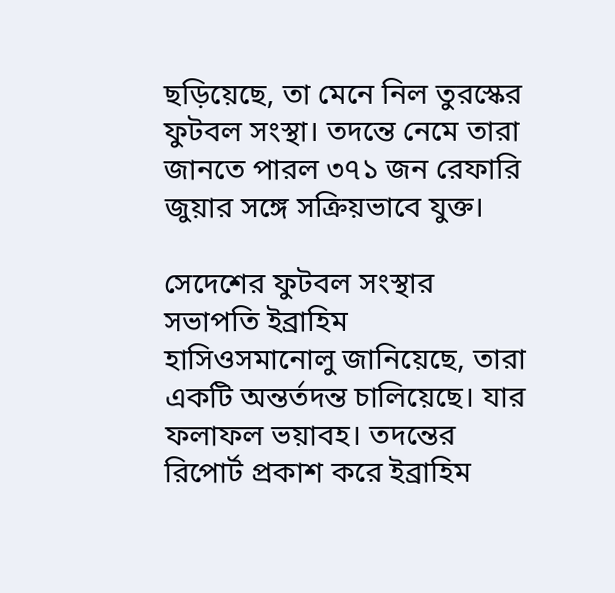ছড়িয়েছে, তা মেনে নিল তুরস্কের ফুটবল সংস্থা। তদন্তে নেমে তারা জানতে পারল ৩৭১ জন রেফারি জুয়ার সঙ্গে সক্রিয়ভাবে যুক্ত।

সেদেশের ফুটবল সংস্থার সভাপতি ইব্রাহিম হাসিওসমানোলু জানিয়েছে, তারা একটি অন্তর্তদন্ত চালিয়েছে। যার ফলাফল ভয়াবহ। তদন্তের রিপোর্ট প্রকাশ করে ইব্রাহিম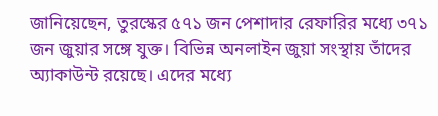জানিয়েছেন, তুরস্কের ৫৭১ জন পেশাদার রেফারির মধ্যে ৩৭১ জন জুয়ার সঙ্গে যুক্ত। বিভিন্ন অনলাইন জুয়া সংস্থায় তাঁদের অ্যাকাউন্ট রয়েছে। এদের মধ্যে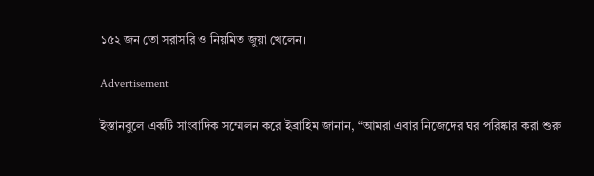১৫২ জন তো সরাসরি ও নিয়মিত জুয়া খেলেন।

Advertisement

ইস্তানবুলে একটি সাংবাদিক সম্মেলন করে ইব্রাহিম জানান, “আমরা এবার নিজেদের ঘর পরিষ্কার করা শুরু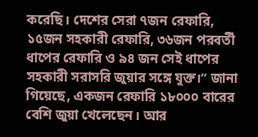করেছি। দেশের সেরা ৭জন রেফারি, ১৫জন সহকারী রেফারি, ৩৬জন পরবর্তী ধাপের রেফারি ও ৯৪ জন সেই ধাপের সহকারী সরাসরি জুয়ার সঙ্গে যুক্ত।” জানা গিয়েছে, একজন রেফারি ১৮০০০ বারের বেশি জুয়া খেলেছেন। আর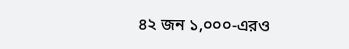৪২ জন ১,০০০-এরও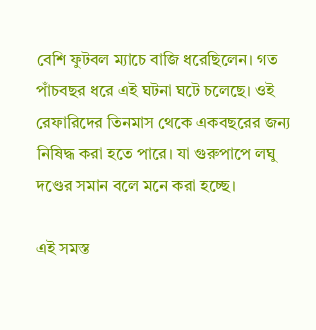বেশি ফুটবল ম্যাচে বাজি ধরেছিলেন। গত পাঁচবছর ধরে এই ঘটনা ঘটে চলেছে। ওই রেফারিদের তিনমাস থেকে একবছরের জন্য নিষিদ্ধ করা হতে পারে। যা গুরুপাপে লঘু দণ্ডের সমান বলে মনে করা হচ্ছে।

এই সমস্ত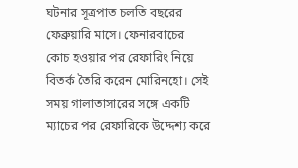ঘটনার সূত্রপাত চলতি বছরের ফেব্রুয়ারি মাসে। ফেনারবাচের কোচ হওয়ার পর রেফারিং নিয়ে বিতর্ক তৈরি করেন মোরিনহো। সেই সময় গালাতাসারের সঙ্গে একটি ম্যাচের পর রেফারিকে উদ্দেশ্য করে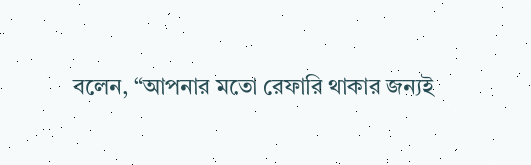বলেন, “আপনার মতো রেফারি থাকার জন্যই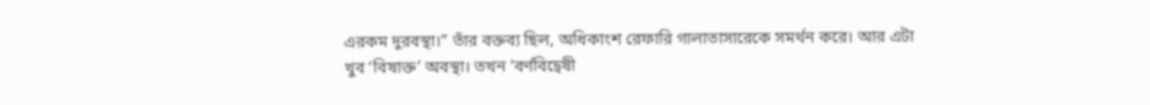এরকম দুরবস্থা।” তাঁর বক্তব্য ছিল, অধিকাংশ রেফারি গালাতাসারেকে সমর্থন করে। আর এটা খুব ‘বিষাক্ত’ অবস্থা। তখন ‘বর্ণবিদ্বেষী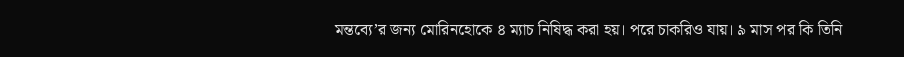মন্তব্যে’র জন্য মোরিনহোকে ৪ ম্যাচ নিষিদ্ধ করা হয়। পরে চাকরিও যায়। ৯ মাস পর কি তিনি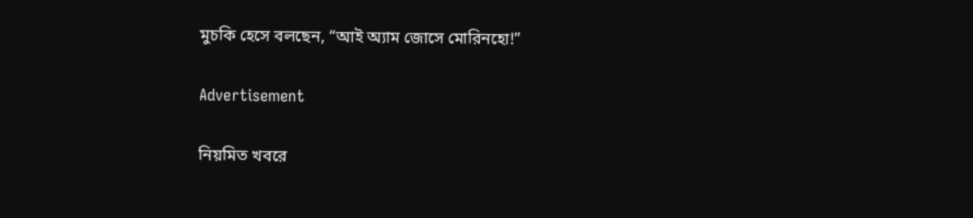মুচকি হেসে বলছেন, “আই অ্যাম জোসে মোরিনহো!”

Advertisement

নিয়মিত খবরে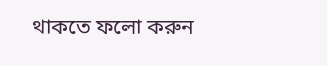থাকতে ফলো করুন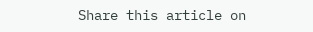Share this article on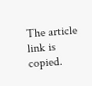The article link is copied.